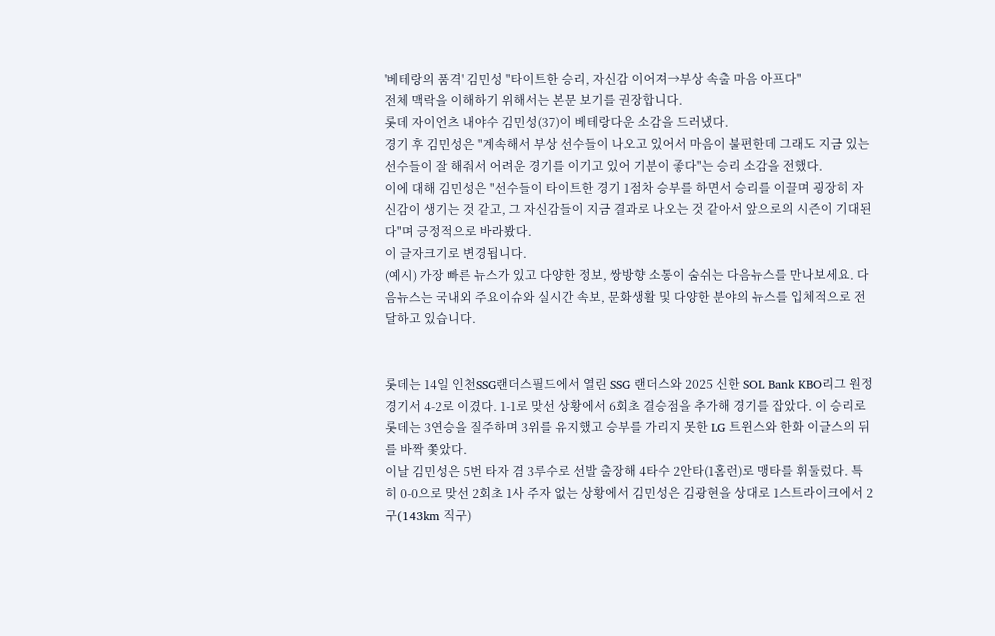'베테랑의 품격' 김민성 "타이트한 승리, 자신감 이어져→부상 속출 마음 아프다"
전체 맥락을 이해하기 위해서는 본문 보기를 권장합니다.
롯데 자이언츠 내야수 김민성(37)이 베테랑다운 소감을 드러냈다.
경기 후 김민성은 "계속해서 부상 선수들이 나오고 있어서 마음이 불편한데 그래도 지금 있는 선수들이 잘 해줘서 어려운 경기를 이기고 있어 기분이 좋다"는 승리 소감을 전했다.
이에 대해 김민성은 "선수들이 타이트한 경기 1점차 승부를 하면서 승리를 이끌며 굉장히 자신감이 생기는 것 같고, 그 자신감들이 지금 결과로 나오는 것 같아서 앞으로의 시즌이 기대된다"며 긍정적으로 바라봤다.
이 글자크기로 변경됩니다.
(예시) 가장 빠른 뉴스가 있고 다양한 정보, 쌍방향 소통이 숨쉬는 다음뉴스를 만나보세요. 다음뉴스는 국내외 주요이슈와 실시간 속보, 문화생활 및 다양한 분야의 뉴스를 입체적으로 전달하고 있습니다.


롯데는 14일 인천SSG랜더스필드에서 열린 SSG 랜더스와 2025 신한 SOL Bank KBO리그 원정 경기서 4-2로 이겼다. 1-1로 맞선 상황에서 6회초 결승점을 추가해 경기를 잡았다. 이 승리로 롯데는 3연승을 질주하며 3위를 유지했고 승부를 가리지 못한 LG 트윈스와 한화 이글스의 뒤를 바짝 쫓았다.
이날 김민성은 5번 타자 겸 3루수로 선발 출장해 4타수 2안타(1홈런)로 맹타를 휘둘렀다. 특히 0-0으로 맞선 2회초 1사 주자 없는 상황에서 김민성은 김광현을 상대로 1스트라이크에서 2구(143km 직구)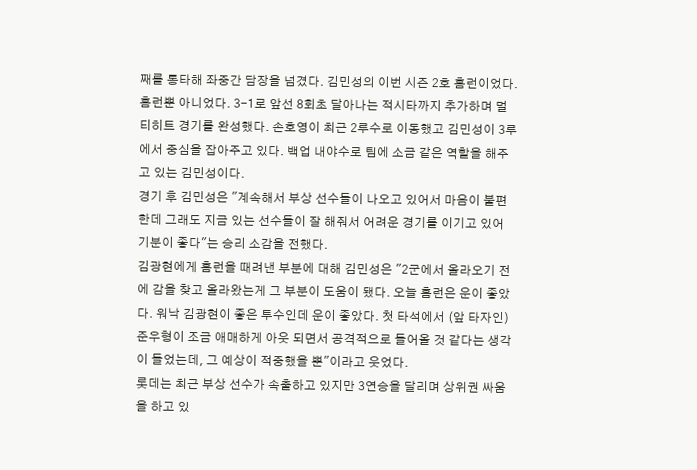째를 통타해 좌중간 담장을 넘겼다. 김민성의 이번 시즌 2호 홈런이었다. 홈런뿐 아니었다. 3-1로 앞선 8회초 달아나는 적시타까지 추가하며 멀티히트 경기를 완성했다. 손호영이 최근 2루수로 이동했고 김민성이 3루에서 중심을 잡아주고 있다. 백업 내야수로 팀에 소금 같은 역할을 해주고 있는 김민성이다.
경기 후 김민성은 "계속해서 부상 선수들이 나오고 있어서 마음이 불편한데 그래도 지금 있는 선수들이 잘 해줘서 어려운 경기를 이기고 있어 기분이 좋다"는 승리 소감을 전했다.
김광현에게 홈런을 때려낸 부분에 대해 김민성은 "2군에서 올라오기 전에 감을 찾고 올라왔는게 그 부분이 도움이 됐다. 오늘 홈런은 운이 좋았다. 워낙 김광현이 좋은 투수인데 운이 좋았다. 첫 타석에서 (앞 타자인) 준우형이 조금 애매하게 아웃 되면서 공격적으로 들어올 것 같다는 생각이 들었는데, 그 예상이 적중했을 뿐"이라고 웃었다.
롯데는 최근 부상 선수가 속출하고 있지만 3연승을 달리며 상위권 싸움을 하고 있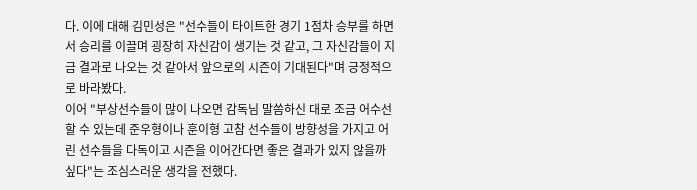다. 이에 대해 김민성은 "선수들이 타이트한 경기 1점차 승부를 하면서 승리를 이끌며 굉장히 자신감이 생기는 것 같고, 그 자신감들이 지금 결과로 나오는 것 같아서 앞으로의 시즌이 기대된다"며 긍정적으로 바라봤다.
이어 "부상선수들이 많이 나오면 감독님 말씀하신 대로 조금 어수선할 수 있는데 준우형이나 훈이형 고참 선수들이 방향성을 가지고 어린 선수들을 다독이고 시즌을 이어간다면 좋은 결과가 있지 않을까 싶다"는 조심스러운 생각을 전했다.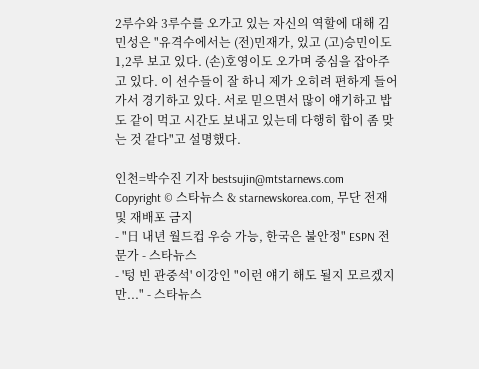2루수와 3루수를 오가고 있는 자신의 역할에 대해 김민성은 "유격수에서는 (전)민재가, 있고 (고)승민이도 1,2루 보고 있다. (손)호영이도 오가며 중심을 잡아주고 있다. 이 선수들이 잘 하니 제가 오히려 편하게 들어가서 경기하고 있다. 서로 믿으면서 많이 얘기하고 밥도 같이 먹고 시간도 보내고 있는데 다행히 합이 좀 맞는 것 같다"고 설명했다.

인천=박수진 기자 bestsujin@mtstarnews.com
Copyright © 스타뉴스 & starnewskorea.com, 무단 전재 및 재배포 금지
- "日 내년 월드컵 우승 가능, 한국은 불안정" ESPN 전문가 - 스타뉴스
- '텅 빈 관중석' 이강인 "이런 얘기 해도 될지 모르겠지만..." - 스타뉴스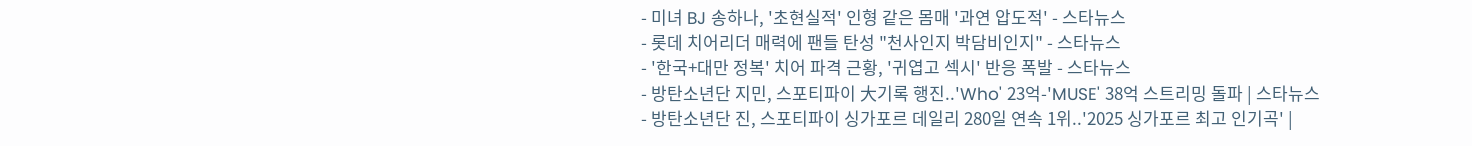- 미녀 BJ 송하나, '초현실적' 인형 같은 몸매 '과연 압도적' - 스타뉴스
- 롯데 치어리더 매력에 팬들 탄성 "천사인지 박담비인지" - 스타뉴스
- '한국+대만 정복' 치어 파격 근황, '귀엽고 섹시' 반응 폭발 - 스타뉴스
- 방탄소년단 지민, 스포티파이 大기록 행진..'Who' 23억-'MUSE' 38억 스트리밍 돌파 | 스타뉴스
- 방탄소년단 진, 스포티파이 싱가포르 데일리 280일 연속 1위..'2025 싱가포르 최고 인기곡' |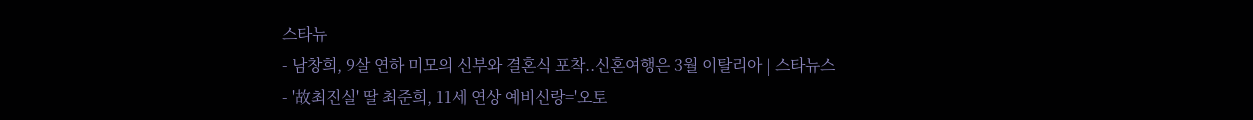스타뉴
- 남창희, 9살 연하 미모의 신부와 결혼식 포착..신혼여행은 3월 이탈리아 | 스타뉴스
- '故최진실' 딸 최준희, 11세 연상 예비신랑='오토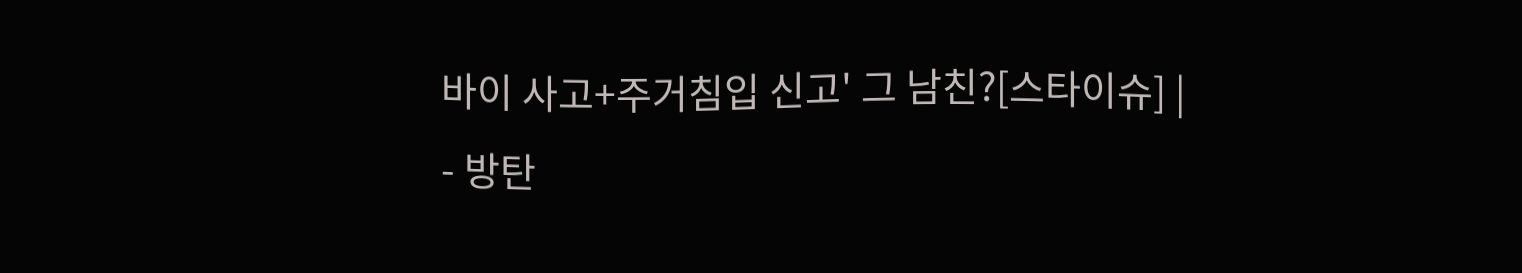바이 사고+주거침입 신고' 그 남친?[스타이슈] |
- 방탄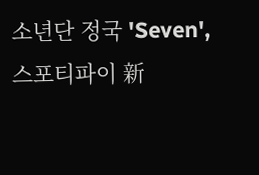소년단 정국 'Seven', 스포티파이 新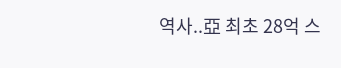역사..亞 최초 28억 스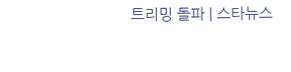트리밍 돌파 | 스타뉴스